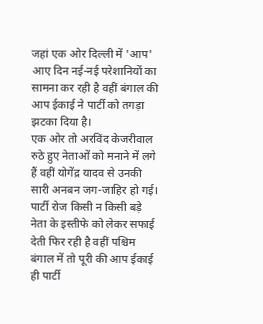जहां एक ओर दिल्ली में 'आप' आए दिन नई-नई परेशानियों का सामना कर रही है वहीं बंगाल की आप ईकाई ने पार्टी को तगड़ा झटका दिया है।
एक ओर तो अरविंद केजरीवाल रुठे हुए नेताओं को मनाने में लगे हैं वहीं योगेंद्र यादव से उनकी सारी अनबन जग-जाहिर हो गई। पार्टी रोज किसी न किसी बड़े नेता के इस्तीफे को लेकर सफाई देती फिर रही है वहीं पश्चिम बंगाल में तो पूरी की आप ईकाई ही पार्टी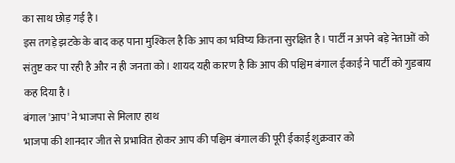का साथ छोड़ गई है।
इस तगड़े झटके के बाद कह पाना मुश्किल है कि आप का भविष्य कितना सुरक्षित है। पार्टी न अपने बड़े नेताओं को संतुष्ट कर पा रही है और न ही जनता को। शायद यही कारण है कि आप की पश्चिम बंगाल ईकाई ने पार्टी को गुडबाय कह दिया है।
बंगाल 'आप' ने भाजपा से मिलाए हाथ
भाजपा की शानदार जीत से प्रभावित होकर आप की पश्चिम बंगाल की पूरी ईकाई शुक्रवार को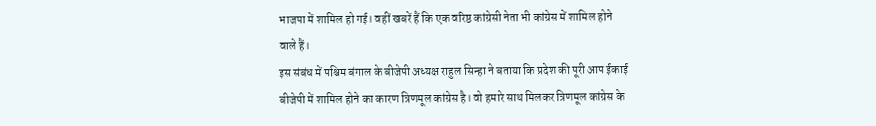भाजपा में शामिल हो गई। वहीं खबरें हैं कि एक वरिष्ठ कांग्रेसी नेता भी कांग्रेस में शामिल होने वाले हैं।
इस संबंध में पश्चिम बंगाल के बीजेपी अध्यक्ष राहुल सिन्हा ने बताया कि प्रदेश की पूरी आप ईकाई बीजेपी में शामिल होने का कारण त्रिणमूल कांग्रेस है। वो हमारे साथ मिलकर त्रिणमूल कांग्रेस के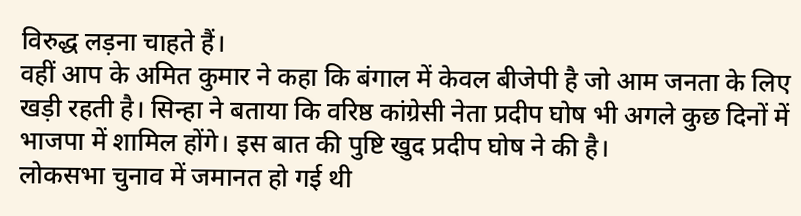विरुद्ध लड़ना चाहते हैं।
वहीं आप के अमित कुमार ने कहा कि बंगाल में केवल बीजेपी है जो आम जनता के लिए खड़ी रहती है। सिन्हा ने बताया कि वरिष्ठ कांग्रेसी नेता प्रदीप घोष भी अगले कुछ दिनों में भाजपा में शामिल होंगे। इस बात की पुष्टि खुद प्रदीप घोष ने की है।
लोकसभा चुनाव में जमानत हो गई थी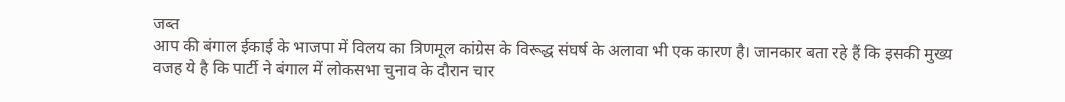जब्त
आप की बंगाल ईकाई के भाजपा में विलय का त्रिणमूल कांग्रेस के विरूद्ध संघर्ष के अलावा भी एक कारण है। जानकार बता रहे हैं कि इसकी मुख्य वजह ये है कि पार्टी ने बंगाल में लोकसभा चुनाव के दौरान चार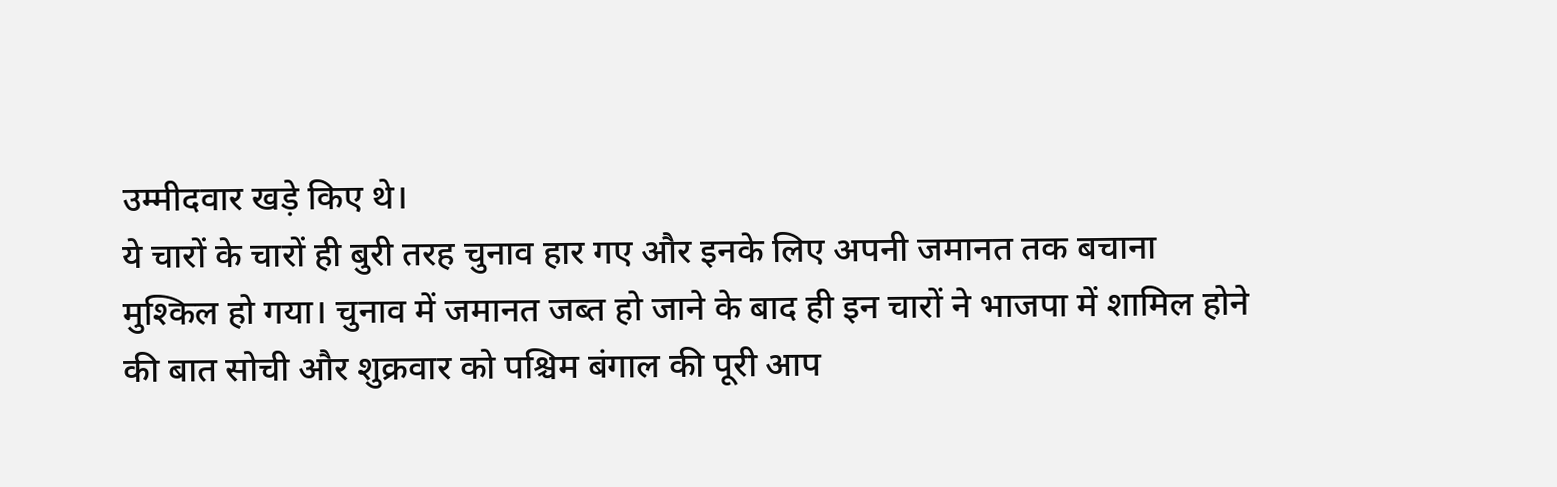उम्मीदवार खड़े किए थे।
ये चारों के चारों ही बुरी तरह चुनाव हार गए और इनके लिए अपनी जमानत तक बचाना मुश्किल हो गया। चुनाव में जमानत जब्त हो जाने के बाद ही इन चारों ने भाजपा में शामिल होने की बात सोची और शुक्रवार को पश्चिम बंगाल की पूरी आप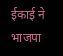ईकाई ने भाजपा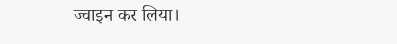ज्वाइन कर लिया।